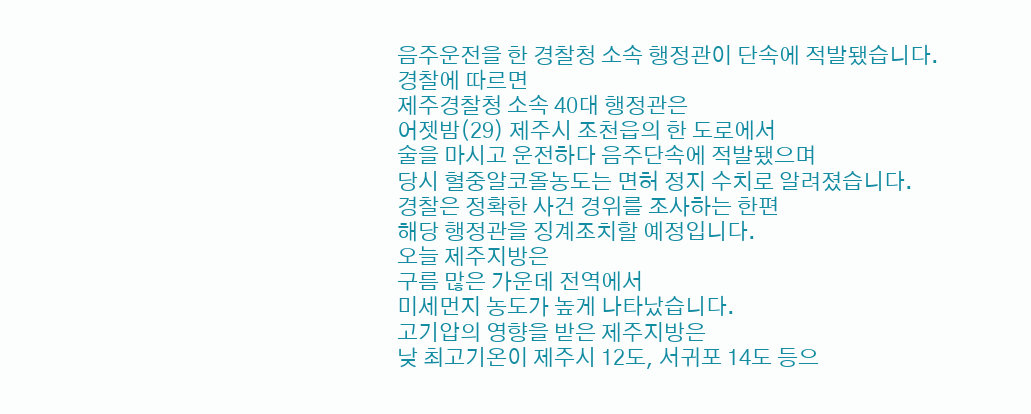음주운전을 한 경찰청 소속 행정관이 단속에 적발됐습니다.
경찰에 따르면
제주경찰청 소속 40대 행정관은
어젯밤(29) 제주시 조천읍의 한 도로에서
술을 마시고 운전하다 음주단속에 적발됐으며
당시 혈중알코올농도는 면허 정지 수치로 알려졌습니다.
경찰은 정확한 사건 경위를 조사하는 한편
해당 행정관을 징계조치할 예정입니다.
오늘 제주지방은
구름 많은 가운데 전역에서
미세먼지 농도가 높게 나타났습니다.
고기압의 영향을 받은 제주지방은
낮 최고기온이 제주시 12도, 서귀포 14도 등으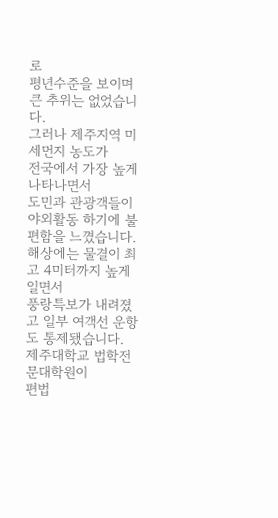로
평년수준을 보이며 큰 추위는 없었습니다.
그러나 제주지역 미세먼지 농도가
전국에서 가장 높게 나타나면서
도민과 관광객들이 야외활동 하기에 불편함을 느꼈습니다.
해상에는 물결이 최고 4미터까지 높게 일면서
풍랑특보가 내려졌고 일부 여객선 운항도 통제됐습니다.
제주대학교 법학전문대학원이
편법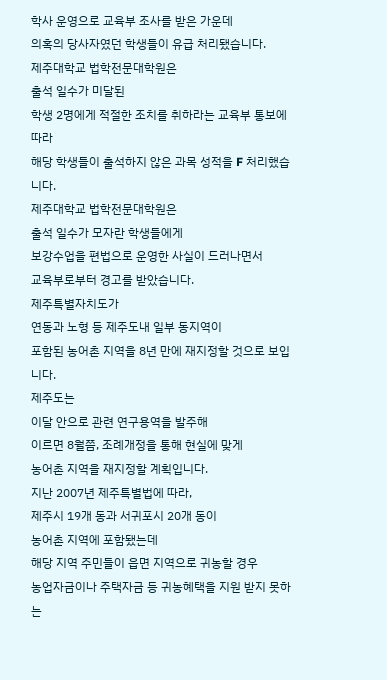학사 운영으로 교육부 조사를 받은 가운데
의혹의 당사자였던 학생들이 유급 처리됐습니다.
제주대학교 법학전문대학원은
출석 일수가 미달된
학생 2명에게 적절한 조치를 취하라는 교육부 통보에 따라
해당 학생들이 출석하지 않은 과목 성적을 F 처리했습니다.
제주대학교 법학전문대학원은
출석 일수가 모자란 학생들에게
보강수업을 편법으로 운영한 사실이 드러나면서
교육부로부터 경고를 받았습니다.
제주특별자치도가
연동과 노형 등 제주도내 일부 동지역이
포함된 농어촌 지역을 8년 만에 재지정할 것으로 보입니다.
제주도는
이달 안으로 관련 연구용역을 발주해
이르면 8월쯤, 조례개정을 통해 현실에 맞게
농어촌 지역을 재지정할 계획입니다.
지난 2007년 제주특별법에 따라,
제주시 19개 동과 서귀포시 20개 동이
농어촌 지역에 포함됐는데
해당 지역 주민들이 읍면 지역으로 귀농할 경우
농업자금이나 주택자금 등 귀농혜택을 지원 받지 못하는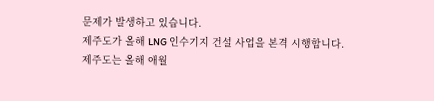문제가 발생하고 있습니다.
제주도가 올해 LNG 인수기지 건설 사업을 본격 시행합니다.
제주도는 올해 애월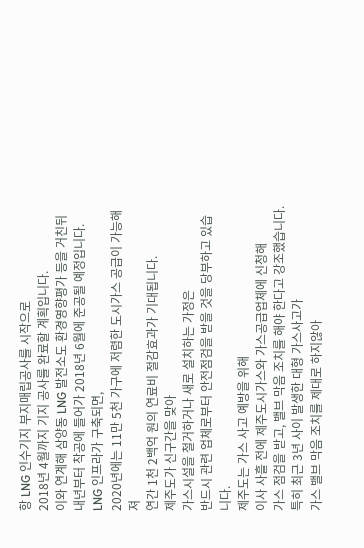항 LNG 인수기지 부지매립공사를 시작으로
2018년 4월까지 기지 공사를 완료할 계획입니다.
이와 연계해 삼양동 LNG 발전소도 환경영향평가 등을 거친뒤
내년부터 착공에 들어가 2018년 6월에 준공될 예정입니다.
LNG 인프라가 구축되면,
2020년에는 11만 5천 가구에 저렴한 도시가스 공급이 가능해져
연간 1천 2백억 원의 연료비 절감효과가 기대됩니다.
제주도가 신구간을 맞아
가스시설을 철거하거나 새로 설치하는 가정은
반드시 관련 업체로부터 안전점검을 받을 것을 당부하고 있습니다.
제주도는 가스 사고 예방을 위해
이사 사흘 전에 제주도시가스와 가스공급업체에 신청해
가스 점검을 받고, 밸브 막음 조치를 해야 한다고 강조했습니다.
특히 최근 3년 사이 발생한 대형 가스사고가
가스 밸브 막음 조치를 제대로 하지않아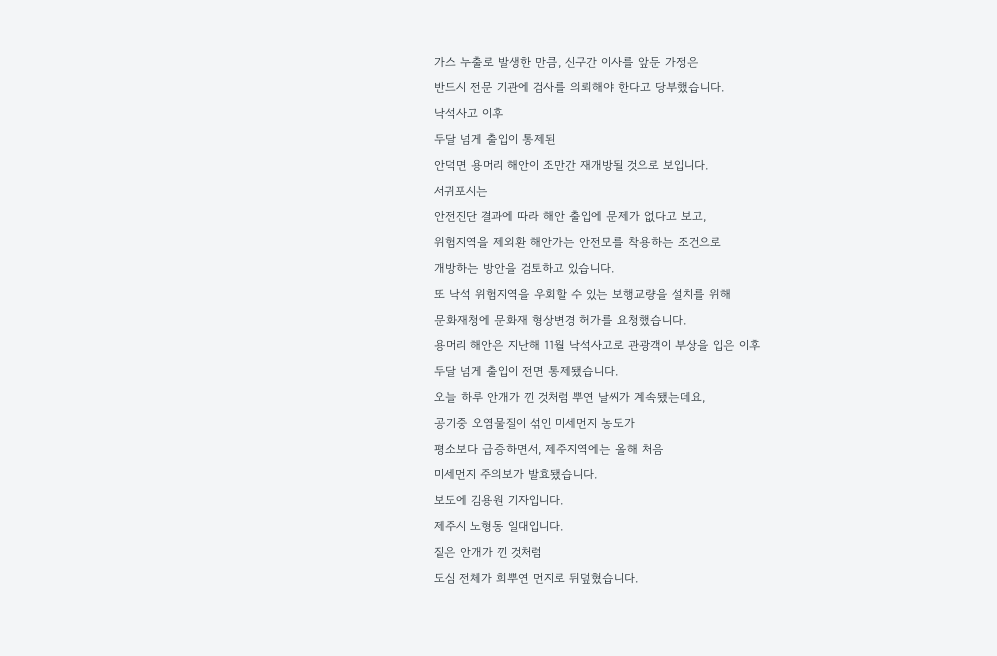가스 누출로 발생한 만큼, 신구간 이사를 앞둔 가정은
반드시 전문 기관에 검사를 의뢰해야 한다고 당부했습니다.
낙석사고 이후
두달 넘게 출입이 통제된
안덕면 용머리 해안이 조만간 재개방될 것으로 보입니다.
서귀포시는
안전진단 결과에 따라 해안 출입에 문제가 없다고 보고,
위험지역을 제외환 해안가는 안전모를 착용하는 조건으로
개방하는 방안을 검토하고 있습니다.
또 낙석 위험지역을 우회할 수 있는 보행교량을 설치를 위해
문화재청에 문화재 형상변경 허가를 요청했습니다.
용머리 해안은 지난해 11월 낙석사고로 관광객이 부상을 입은 이후
두달 넘게 출입이 전면 통제됐습니다.
오늘 하루 안개가 낀 것처럼 뿌연 날씨가 계속됐는데요,
공기중 오염물질이 섞인 미세먼지 농도가
평소보다 급증하면서, 제주지역에는 올해 처음
미세먼지 주의보가 발효됐습니다.
보도에 김용원 기자입니다.
제주시 노형동 일대입니다.
짙은 안개가 낀 것처럼
도심 전체가 희뿌연 먼지로 뒤덮혔습니다.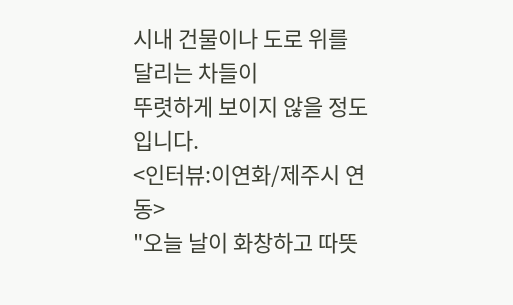시내 건물이나 도로 위를 달리는 차들이
뚜렷하게 보이지 않을 정도입니다.
<인터뷰:이연화/제주시 연동>
"오늘 날이 화창하고 따뜻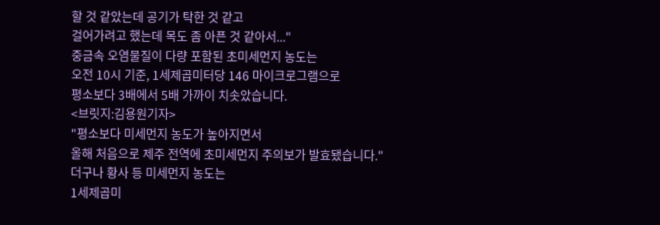할 것 같았는데 공기가 탁한 것 같고
걸어가려고 했는데 목도 좀 아픈 것 같아서..."
중금속 오염물질이 다량 포함된 초미세먼지 농도는
오전 10시 기준, 1세제곱미터당 146 마이크로그램으로
평소보다 3배에서 5배 가까이 치솟았습니다.
<브릿지:김용원기자>
"평소보다 미세먼지 농도가 높아지면서
올해 처음으로 제주 전역에 초미세먼지 주의보가 발효됐습니다."
더구나 황사 등 미세먼지 농도는
1세제곱미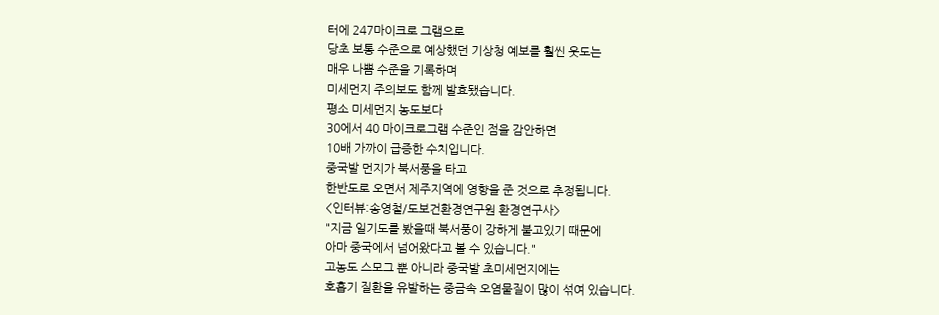터에 247마이크로 그램으로
당초 보통 수준으로 예상했던 기상청 예보를 훨씬 웃도는
매우 나쁨 수준을 기록하며
미세먼지 주의보도 함께 발효됐습니다.
평소 미세먼지 농도보다
30에서 40 마이크로그램 수준인 점을 감안하면
10배 가까이 급증한 수치입니다.
중국발 먼지가 북서풍을 타고
한반도로 오면서 제주지역에 영향을 준 것으로 추정됩니다.
<인터뷰:송영철/도보건환경연구원 환경연구사>
"지금 일기도를 봤을때 북서풍이 강하게 불고있기 때문에
아마 중국에서 넘어왔다고 볼 수 있습니다."
고농도 스모그 뿐 아니라 중국발 초미세먼지에는
호흡기 질환을 유발하는 중금속 오염물질이 많이 섞여 있습니다.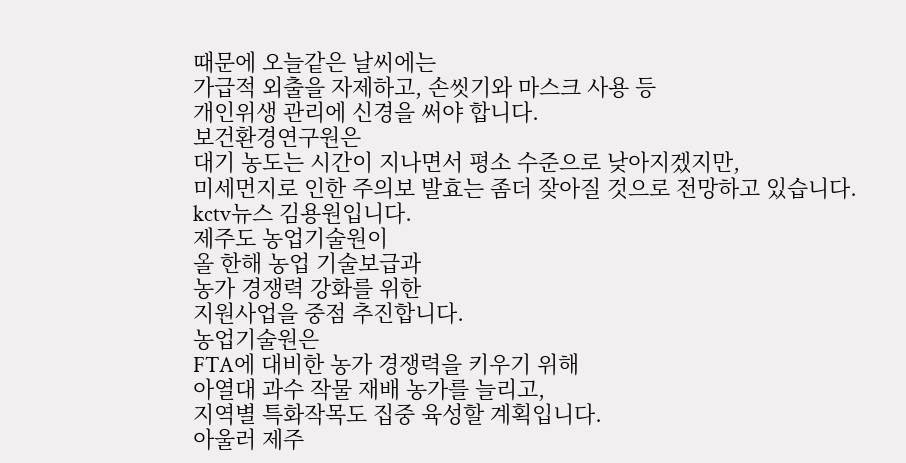때문에 오늘같은 날씨에는
가급적 외출을 자제하고, 손씻기와 마스크 사용 등
개인위생 관리에 신경을 써야 합니다.
보건환경연구원은
대기 농도는 시간이 지나면서 평소 수준으로 낮아지겠지만,
미세먼지로 인한 주의보 발효는 좀더 잦아질 것으로 전망하고 있습니다.
kctv뉴스 김용원입니다.
제주도 농업기술원이
올 한해 농업 기술보급과
농가 경쟁력 강화를 위한
지원사업을 중점 추진합니다.
농업기술원은
FTA에 대비한 농가 경쟁력을 키우기 위해
아열대 과수 작물 재배 농가를 늘리고,
지역별 특화작목도 집중 육성할 계획입니다.
아울러 제주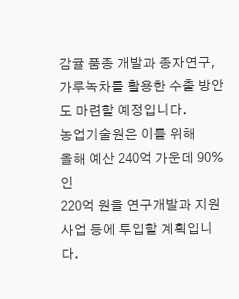감귤 품종 개발과 종자연구,
가루녹차를 활용한 수출 방안도 마련할 예정입니다.
농업기술원은 이를 위해
올해 예산 240억 가운데 90% 인
220억 원을 연구개발과 지원사업 등에 투입할 계획입니다.